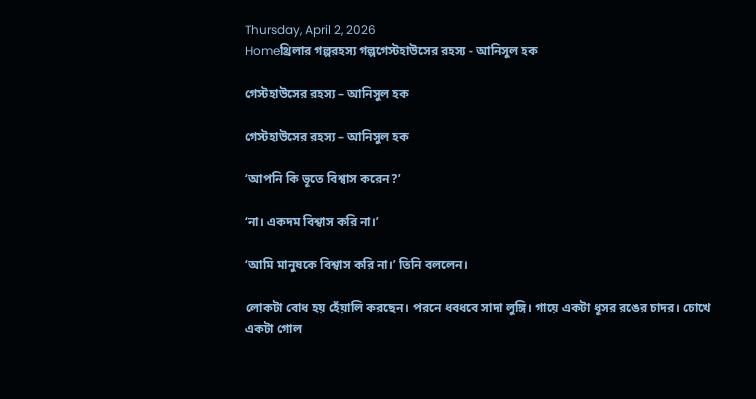Thursday, April 2, 2026
Homeথ্রিলার গল্পরহস্য গল্পগেস্টহাউসের রহস্য - আনিসুল হক

গেস্টহাউসের রহস্য – আনিসুল হক

গেস্টহাউসের রহস্য – আনিসুল হক

‘আপনি কি ভূতে বিশ্বাস করেন?’

‘না। একদম বিশ্বাস করি না।’

‘আমি মানুষকে বিশ্বাস করি না।’ তিনি বললেন।

লোকটা বোধ হয় হেঁয়ালি করছেন। পরনে ধবধবে সাদা লুঙ্গি। গায়ে একটা ধূসর রঙের চাদর। চোখে একটা গোল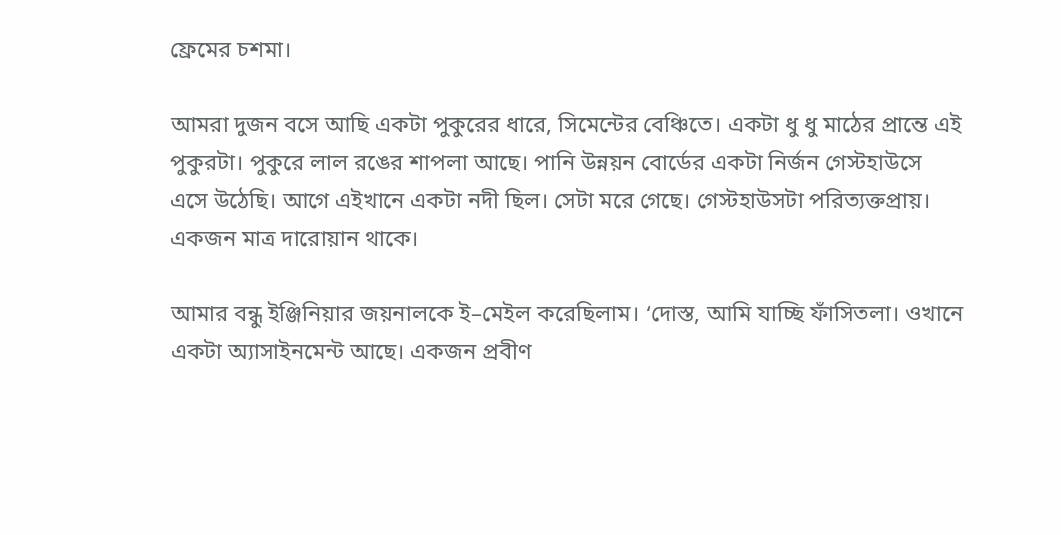ফ্রেমের চশমা।

আমরা দুজন বসে আছি একটা পুকুরের ধারে, সিমেন্টের বেঞ্চিতে। একটা ধু ধু মাঠের প্রান্তে এই পুকুরটা। পুকুরে লাল রঙের শাপলা আছে। পানি উন্নয়ন বোর্ডের একটা নির্জন গেস্টহাউসে এসে উঠেছি। আগে এইখানে একটা নদী ছিল। সেটা মরে গেছে। গেস্টহাউসটা পরিত্যক্তপ্রায়। একজন মাত্র দারোয়ান থাকে।

আমার বন্ধু ইঞ্জিনিয়ার জয়নালকে ই–মেইল করেছিলাম। ‘দোস্ত, আমি যাচ্ছি ফাঁসিতলা। ওখানে একটা অ্যাসাইনমেন্ট আছে। একজন প্রবীণ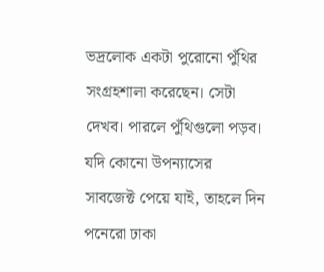ভদ্রলোক একটা পুরোনো পুঁথির সংগ্রহশালা করেছেন। সেটা দেখব। পারলে পুঁথিগুলো পড়ব। যদি কোনো উপন্যাসের সাবজেক্ট পেয়ে যাই, তাহলে দিন পনেরো ঢাকা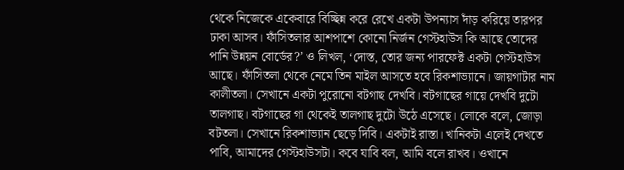থেকে নিজেকে একেবারে বিচ্ছিন্ন করে রেখে একটা উপন্যাস দাঁড় করিয়ে তারপর ঢাকা আসব। ফাঁসিতলার আশপাশে কোনো নির্জন গেস্টহাউস কি আছে তোদের পানি উন্নয়ন বোর্ডের?’ ও লিখল, ‘দোস্ত, তোর জন্য পারফেক্ট একটা গেস্টহাউস আছে। ফাঁসিতলা থেকে নেমে তিন মাইল আসতে হবে রিকশাভ্যানে। জায়গাটার নাম কালীতলা। সেখানে একটা পুরোনো বটগাছ দেখবি। বটগাছের গায়ে দেখবি দুটো তালগাছ। বটগাছের গা থেকেই তালগাছ দুটো উঠে এসেছে। লোকে বলে, জোড়া বটতলা। সেখানে রিকশাভ্যান ছেড়ে দিবি। একটাই রাস্তা। খানিকটা এলেই দেখতে পাবি, আমাদের গেস্টহাউসটা। কবে যাবি বল, আমি বলে রাখব। ওখানে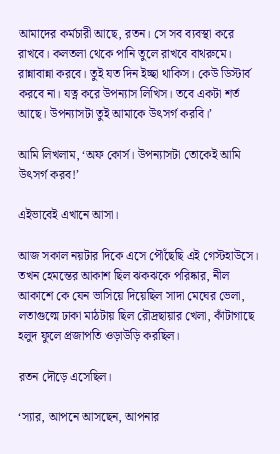আমাদের কর্মচারী আছে, রতন। সে সব ব্যবস্থা করে রাখবে। কলতলা থেকে পানি তুলে রাখবে বাথরুমে। রান্নাবান্না করবে। তুই যত দিন ইচ্ছা থাকিস। কেউ ডিস্টার্ব করবে না। যত্ন করে উপন্যাস লিখিস। তবে একটা শর্ত আছে। উপন্যাসটা তুই আমাকে উৎসর্গ করবি।’

আমি লিখলাম, ‘অফ কোর্স। উপন্যাসটা তোকেই আমি উৎসর্গ করব!’

এইভাবেই এখানে আসা।

আজ সকাল নয়টার দিকে এসে পৌঁছেছি এই গেস্টহাউসে। তখন হেমন্তের আকাশ ছিল ঝকঝকে পরিষ্কার, নীল আকাশে কে যেন ভাসিয়ে দিয়েছিল সাদা মেঘের ভেলা, লতাগুল্মে ঢাকা মাঠটায় ছিল রৌদ্রছায়ার খেলা, কাঁটাগাছে হলুদ ফুলে প্রজাপতি ওড়াউড়ি করছিল।

রতন দৌড়ে এসেছিল।

‘স্যার, আপনে আসছেন, আপনার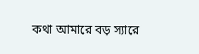কথা আমারে বড় স্যারে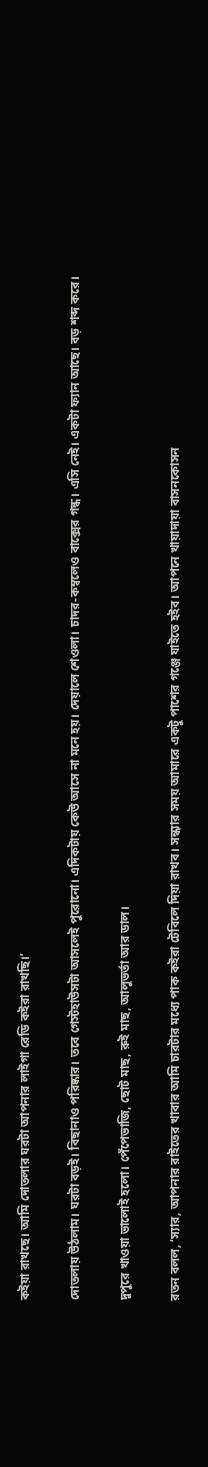কইয়া রাখছে। আমি দোতলার ঘরটা আপনার লাইগা রেডি কইরা রাখছি।’

দোতলায় উঠলাম। ঘরটা বড়ই। বিছানাও পরিষ্কার। তবে গেস্টহাউসটা আসলেই পুরোনো। এদিকটায় কেউ আসে না মনে হয়। দেয়ালে শেওলা। চাদর-কম্বলেও বাক্সের গন্ধ। এসি নেই। একটা ফ্যান আছে। বড় শব্দ করে।

দুপুরে খাওয়া ভালোই হলো। পেঁপেভাজি, ছোট মাছ, রুই মাছ, আলুভর্তা আর ডাল।

রতন বলল, ‘স্যার, আপনার রাইতের খাবার আমি চারটার মধ্যে পাক কইরা টেবিলে দিয়া রাখব। সন্ধ্যার সময় আমারে একটু পাশের গঞ্জে যাইতে হইব। আপনে খায়াদায়া বাসনকোসন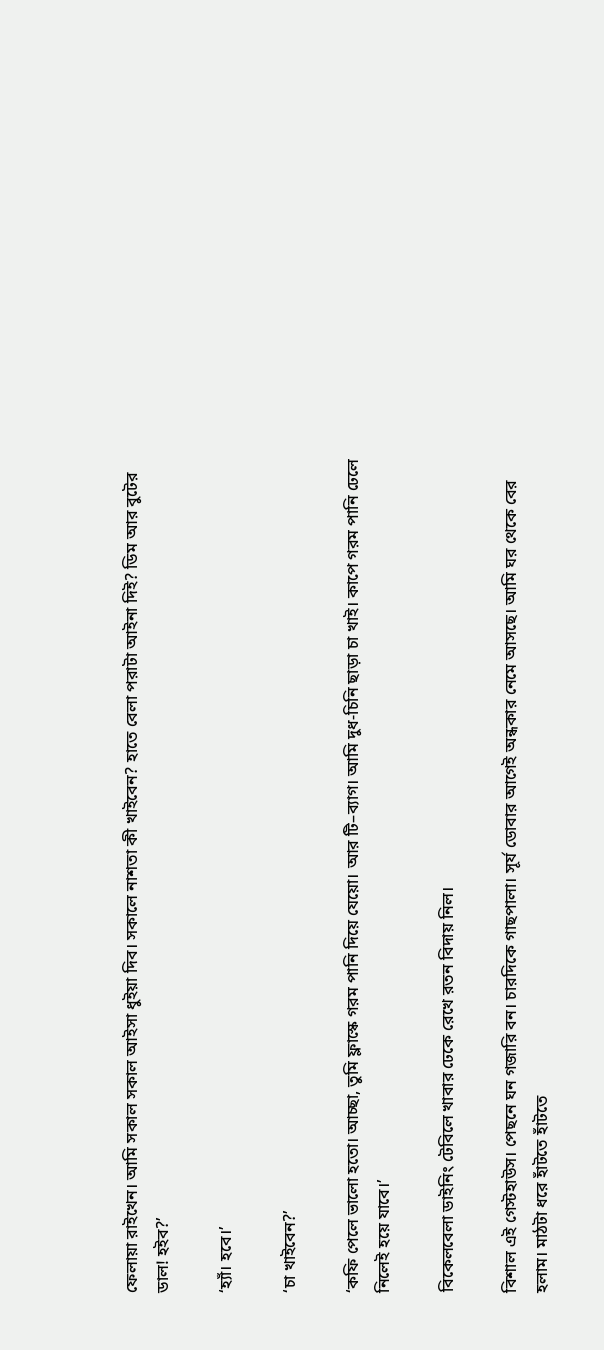ফেলায়া রাইখেন। আমি সকাল সকাল আইসা ধুইয়া দিব। সকালে নাশতা কী খাইবেন? হাতে বেলা পরাটা আইনা দিই? ডিম আর বুটের ডাল! হইব?’

‘হ্যাঁ। হবে।’

‘চা খাইবেন?’

‘কফি পেলে ভালো হতো। আচ্ছা, তুমি ফ্লাস্কে গরম পানি দিয়ে যেয়ো। আর টি–ব্যাগ। আমি দুধ-চিনি ছাড়া চা খাই। কাপে গরম পানি ঢেলে নিলেই হয়ে যাবে।’

বিকেলবেলা ডাইনিং টেবিলে খাবার ঢেকে রেখে রতন বিদায় নিল।

বিশাল এই গেস্টহাউস। পেছনে ঘন গজারি বন। চারদিকে গাছপালা। সূর্য ডোবার আগেই অন্ধকার নেমে আসছে। আমি ঘর থেকে বের হলাম। মাঠটা ধরে হাঁটতে হাঁটতে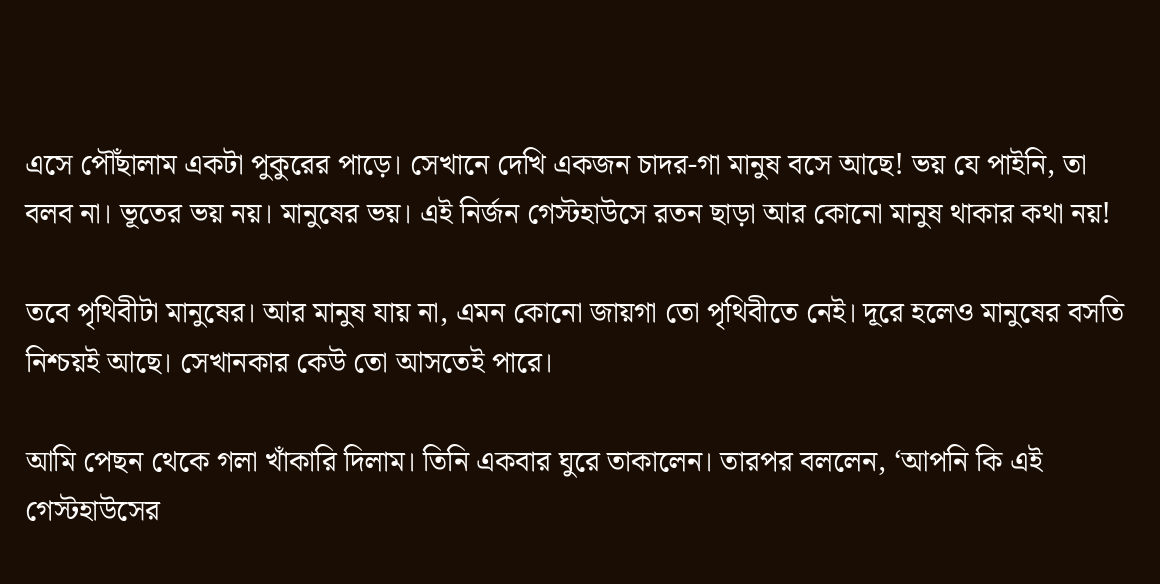এসে পৌঁছালাম একটা পুকুরের পাড়ে। সেখানে দেখি একজন চাদর-গা মানুষ বসে আছে! ভয় যে পাইনি, তা বলব না। ভূতের ভয় নয়। মানুষের ভয়। এই নির্জন গেস্টহাউসে রতন ছাড়া আর কোনো মানুষ থাকার কথা নয়!

তবে পৃথিবীটা মানুষের। আর মানুষ যায় না, এমন কোনো জায়গা তো পৃথিবীতে নেই। দূরে হলেও মানুষের বসতি নিশ্চয়ই আছে। সেখানকার কেউ তো আসতেই পারে।

আমি পেছন থেকে গলা খাঁকারি দিলাম। তিনি একবার ঘুরে তাকালেন। তারপর বললেন, ‘আপনি কি এই গেস্টহাউসের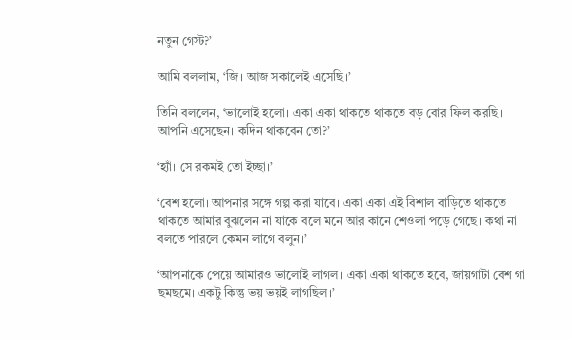নতুন গেস্ট?’

আমি বললাম, ‘জি। আজ সকালেই এসেছি।’

তিনি বললেন, ‘ভালোই হলো। একা একা থাকতে থাকতে বড় বোর ফিল করছি। আপনি এসেছেন। কদিন থাকবেন তো?’

‘হ্যাঁ। সে রকমই তো ইচ্ছা।’

‘বেশ হলো। আপনার সঙ্গে গল্প করা যাবে। একা একা এই বিশাল বাড়িতে থাকতে থাকতে আমার বুঝলেন না যাকে বলে মনে আর কানে শেওলা পড়ে গেছে। কথা না বলতে পারলে কেমন লাগে বলুন।’

‘আপনাকে পেয়ে আমারও ভালোই লাগল। একা একা থাকতে হবে, জায়গাটা বেশ গা ছমছমে। একটু কিন্তু ভয় ভয়ই লাগছিল।’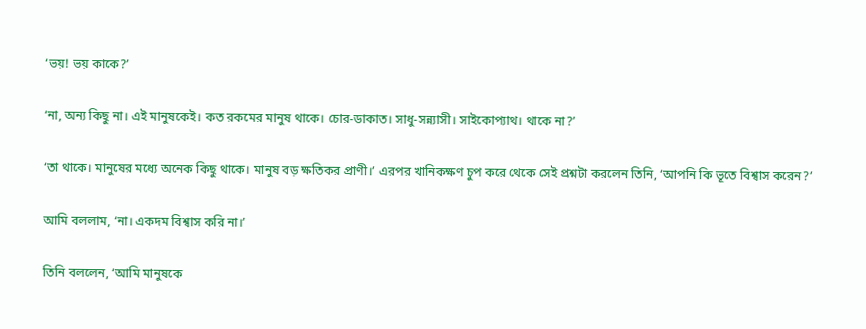‘ভয়! ভয় কাকে?’

‘না, অন্য কিছু না। এই মানুষকেই। কত রকমের মানুষ থাকে। চোর-ডাকাত। সাধু-সন্ন্যাসী। সাইকোপ্যাথ। থাকে না?’

‘তা থাকে। মানুষের মধ্যে অনেক কিছু থাকে। মানুষ বড় ক্ষতিকর প্রাণী।’ এরপর খানিকক্ষণ চুপ করে থেকে সেই প্রশ্নটা করলেন তিনি, ‘আপনি কি ভূতে বিশ্বাস করেন?’

আমি বললাম, ‘না। একদম বিশ্বাস করি না।’

তিনি বললেন, ‘আমি মানুষকে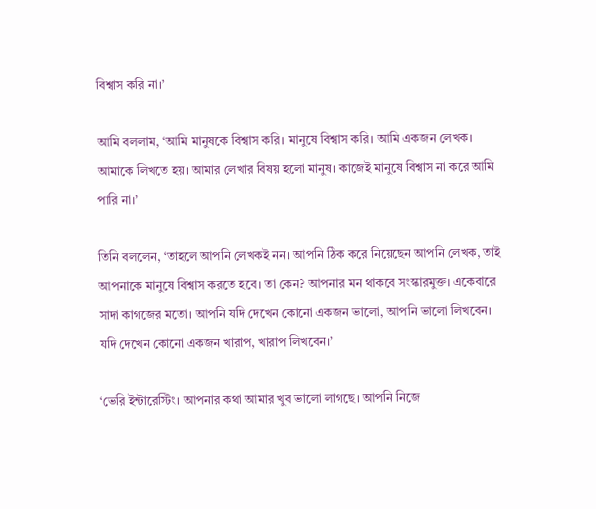বিশ্বাস করি না।’

আমি বললাম, ‘আমি মানুষকে বিশ্বাস করি। মানুষে বিশ্বাস করি। আমি একজন লেখক। আমাকে লিখতে হয়। আমার লেখার বিষয় হলো মানুষ। কাজেই মানুষে বিশ্বাস না করে আমি পারি না।’

তিনি বললেন, ‘তাহলে আপনি লেখকই নন। আপনি ঠিক করে নিয়েছেন আপনি লেখক, তাই আপনাকে মানুষে বিশ্বাস করতে হবে। তা কেন? আপনার মন থাকবে সংস্কারমুক্ত। একেবারে সাদা কাগজের মতো। আপনি যদি দেখেন কোনো একজন ভালো, আপনি ভালো লিখবেন। যদি দেখেন কোনো একজন খারাপ, খারাপ লিখবেন।’

‘ভেরি ইন্টারেস্টিং। আপনার কথা আমার খুব ভালো লাগছে। আপনি নিজে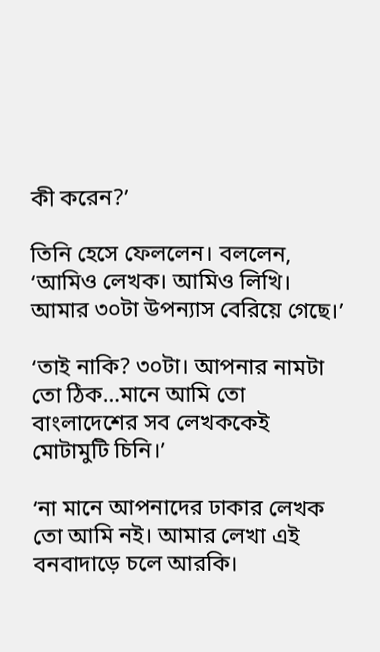কী করেন?’

তিনি হেসে ফেললেন। বললেন, ‘আমিও লেখক। আমিও লিখি। আমার ৩০টা উপন্যাস বেরিয়ে গেছে।’

‘তাই নাকি? ৩০টা। আপনার নামটা তো ঠিক…মানে আমি তো বাংলাদেশের সব লেখককেই মোটামুটি চিনি।’

‘না মানে আপনাদের ঢাকার লেখক তো আমি নই। আমার লেখা এই বনবাদাড়ে চলে আরকি।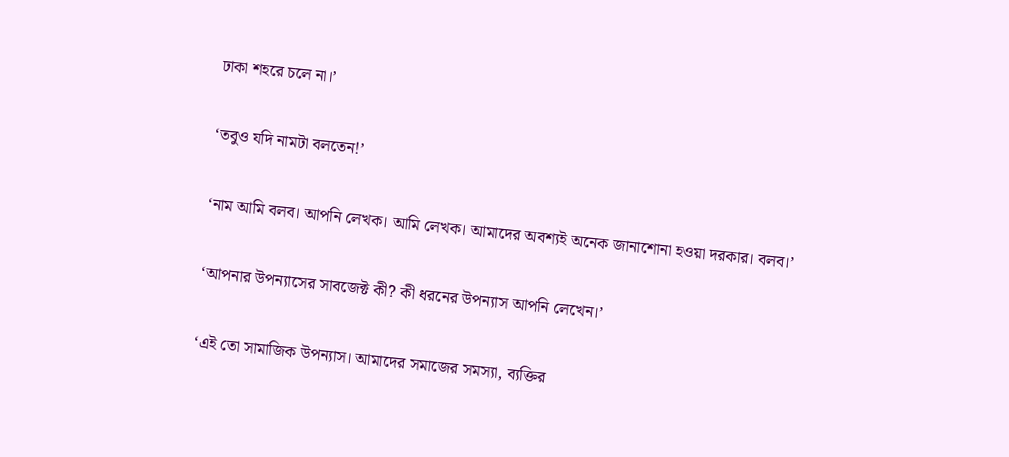ঢাকা শহরে চলে না।’

‘তবুও যদি নামটা বলতেন!’

‘নাম আমি বলব। আপনি লেখক। আমি লেখক। আমাদের অবশ্যই অনেক জানাশোনা হওয়া দরকার। বলব।’

‘আপনার উপন্যাসের সাবজেক্ট কী? কী ধরনের উপন্যাস আপনি লেখেন।’

‘এই তো সামাজিক উপন্যাস। আমাদের সমাজের সমস্যা, ব্যক্তির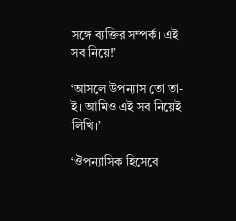সঙ্গে ব্যক্তির সম্পর্ক। এই সব নিয়ে!’

‘আসলে উপন্যাস তো তা-ই। আমিও এই সব নিয়েই লিখি।’

‘ঔপন্যাসিক হিসেবে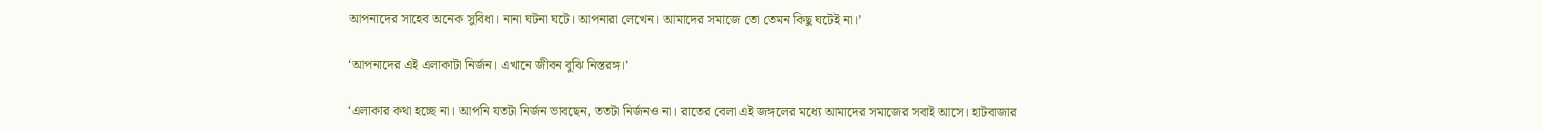আপনাদের সাহেব অনেক সুবিধা। নানা ঘটনা ঘটে। আপনারা লেখেন। আমাদের সমাজে তো তেমন কিছু ঘটেই না।’

‘আপনাদের এই এলাকাটা নির্জন। এখানে জীবন বুঝি নিস্তরঙ্গ।’

‘এলাকার কথা হচ্ছে না। আপনি যতটা নির্জন ভাবছেন, ততটা নির্জনও না। রাতের বেলা এই জঙ্গলের মধ্যে আমাদের সমাজের সবাই আসে। হাটবাজার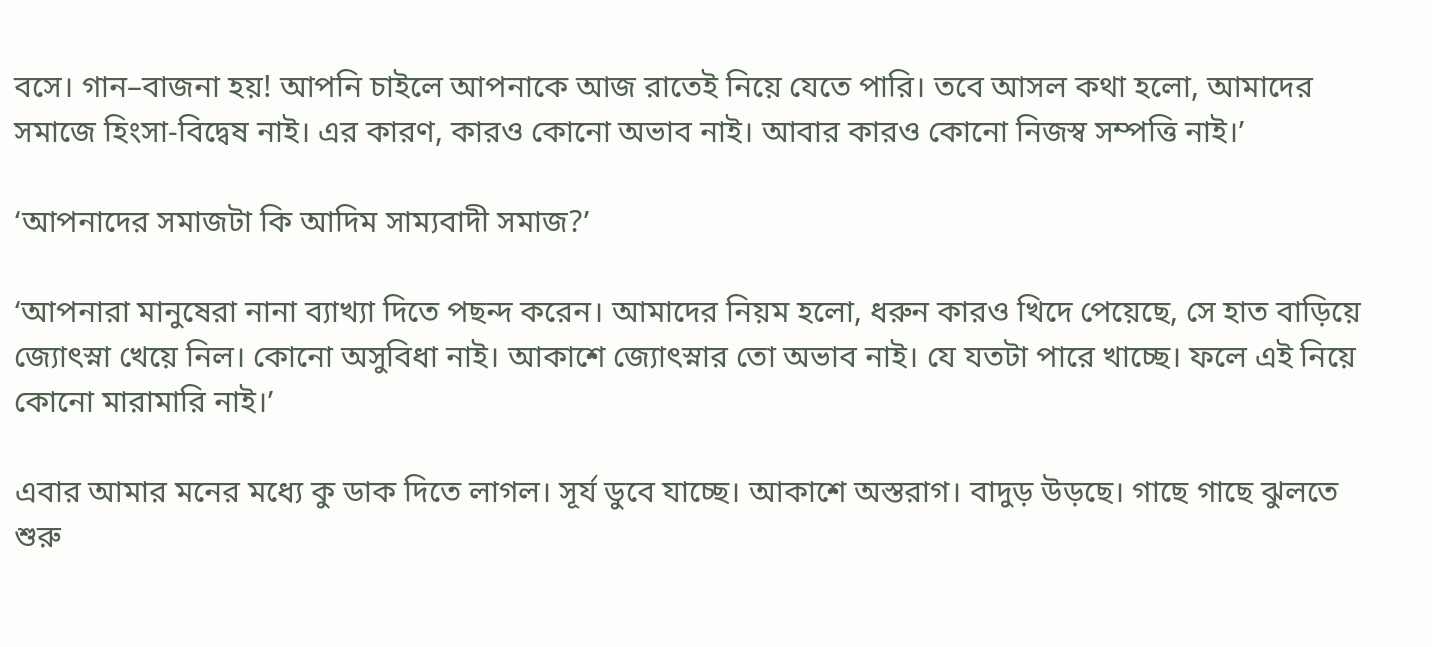বসে। গান–বাজনা হয়! আপনি চাইলে আপনাকে আজ রাতেই নিয়ে যেতে পারি। তবে আসল কথা হলো, আমাদের সমাজে হিংসা-বিদ্বেষ নাই। এর কারণ, কারও কোনো অভাব নাই। আবার কারও কোনো নিজস্ব সম্পত্তি নাই।’

‘আপনাদের সমাজটা কি আদিম সাম্যবাদী সমাজ?’

‘আপনারা মানুষেরা নানা ব্যাখ্যা দিতে পছন্দ করেন। আমাদের নিয়ম হলো, ধরুন কারও খিদে পেয়েছে, সে হাত বাড়িয়ে জ্যোৎস্না খেয়ে নিল। কোনো অসুবিধা নাই। আকাশে জ্যোৎস্নার তো অভাব নাই। যে যতটা পারে খাচ্ছে। ফলে এই নিয়ে কোনো মারামারি নাই।’

এবার আমার মনের মধ্যে কু ডাক দিতে লাগল। সূর্য ডুবে যাচ্ছে। আকাশে অস্তরাগ। বাদুড় উড়ছে। গাছে গাছে ঝুলতে শুরু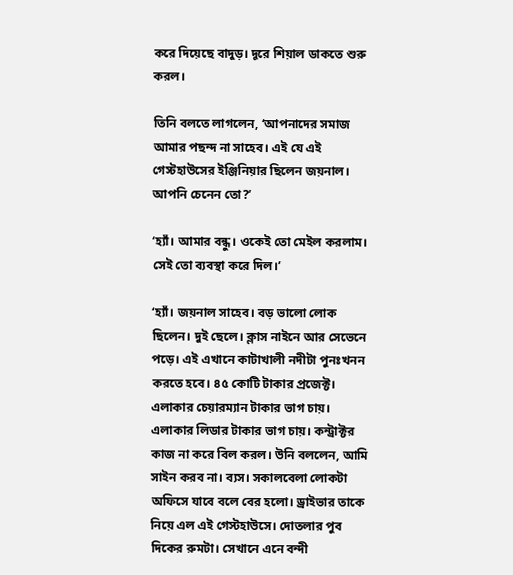করে দিয়েছে বাদুড়। দূরে শিয়াল ডাকতে শুরু করল।

তিনি বলতে লাগলেন, ‘আপনাদের সমাজ আমার পছন্দ না সাহেব। এই যে এই গেস্টহাউসের ইঞ্জিনিয়ার ছিলেন জয়নাল। আপনি চেনেন তো?’

‘হ্যাঁ। আমার বন্ধু। ওকেই তো মেইল করলাম। সেই তো ব্যবস্থা করে দিল।’

‘হ্যাঁ। জয়নাল সাহেব। বড় ভালো লোক ছিলেন। দুই ছেলে। ক্লাস নাইনে আর সেভেনে পড়ে। এই এখানে কাটাখালী নদীটা পুনঃখনন করতে হবে। ৪৫ কোটি টাকার প্রজেক্ট। এলাকার চেয়ারম্যান টাকার ভাগ চায়। এলাকার লিডার টাকার ভাগ চায়। কন্ট্রাক্টর কাজ না করে বিল করল। উনি বললেন, আমি সাইন করব না। ব্যস। সকালবেলা লোকটা অফিসে যাবে বলে বের হলো। ড্রাইভার তাকে নিয়ে এল এই গেস্টহাউসে। দোতলার পুব দিকের রুমটা। সেখানে এনে বন্দী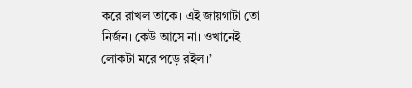করে রাখল তাকে। এই জায়গাটা তো নির্জন। কেউ আসে না। ওখানেই লোকটা মরে পড়ে রইল।’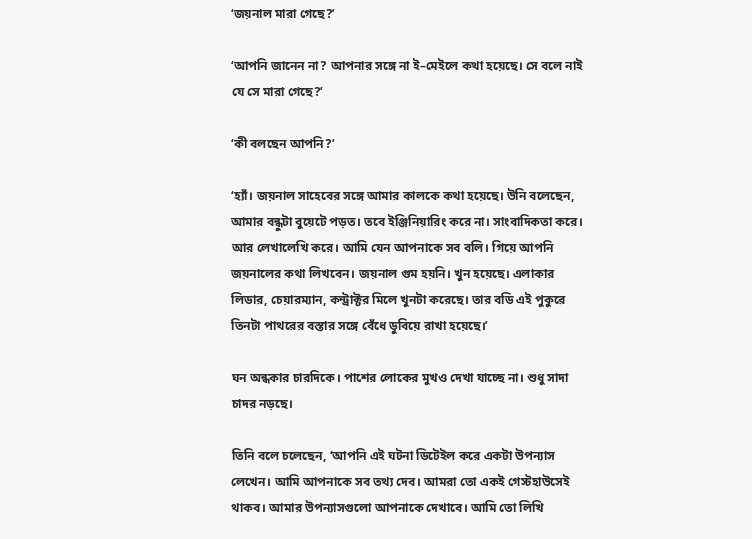‘জয়নাল মারা গেছে?’

‘আপনি জানেন না? আপনার সঙ্গে না ই–মেইলে কথা হয়েছে। সে বলে নাই যে সে মারা গেছে?’

‘কী বলছেন আপনি?’

‘হ্যাঁ। জয়নাল সাহেবের সঙ্গে আমার কালকে কথা হয়েছে। উনি বলেছেন, আমার বন্ধুটা বুয়েটে পড়ত। তবে ইঞ্জিনিয়ারিং করে না। সাংবাদিকতা করে। আর লেখালেখি করে। আমি যেন আপনাকে সব বলি। গিয়ে আপনি জয়নালের কথা লিখবেন। জয়নাল গুম হয়নি। খুন হয়েছে। এলাকার লিডার, চেয়ারম্যান, কন্ট্রাক্টর মিলে খুনটা করেছে। তার বডি এই পুকুরে তিনটা পাথরের বস্তার সঙ্গে বেঁধে ডুবিয়ে রাখা হয়েছে।’

ঘন অন্ধকার চারদিকে। পাশের লোকের মুখও দেখা যাচ্ছে না। শুধু সাদা চাদর নড়ছে।

তিনি বলে চলেছেন, ‘আপনি এই ঘটনা ডিটেইল করে একটা উপন্যাস লেখেন। আমি আপনাকে সব তথ্য দেব। আমরা তো একই গেস্টহাউসেই থাকব। আমার উপন্যাসগুলো আপনাকে দেখাবে। আমি তো লিখি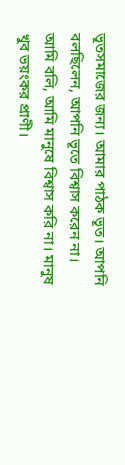ভূতসমাজের জন্য। আমার পাঠক ভূত। আপনি বলছিলেন, আপনি ভূতে বিশ্বাস করেন না। আমি বলি, আমি মানুষে বিশ্বাস করি না। মানুষ খুব ভয়ংকর প্রাণী।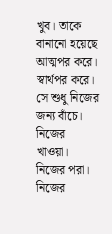খুব। তাকে বানানো হয়েছে আত্মপর করে। স্বার্থপর করে। সে শুধু নিজের জন্য বাঁচে। নিজের খাওয়া। নিজের পরা। নিজের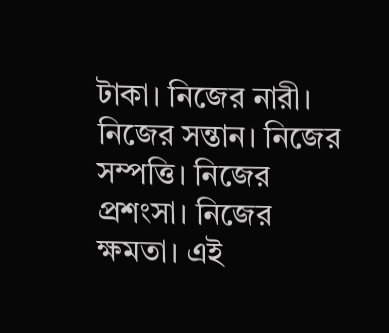টাকা। নিজের নারী। নিজের সন্তান। নিজের সম্পত্তি। নিজের প্রশংসা। নিজের ক্ষমতা। এই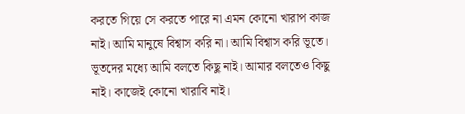করতে গিয়ে সে করতে পারে না এমন কোনো খারাপ কাজ নাই। আমি মানুষে বিশ্বাস করি না। আমি বিশ্বাস করি ভূতে। ভূতদের মধ্যে আমি বলতে কিছু নাই। আমার বলতেও কিছু নাই। কাজেই কোনো খারাবি নাই।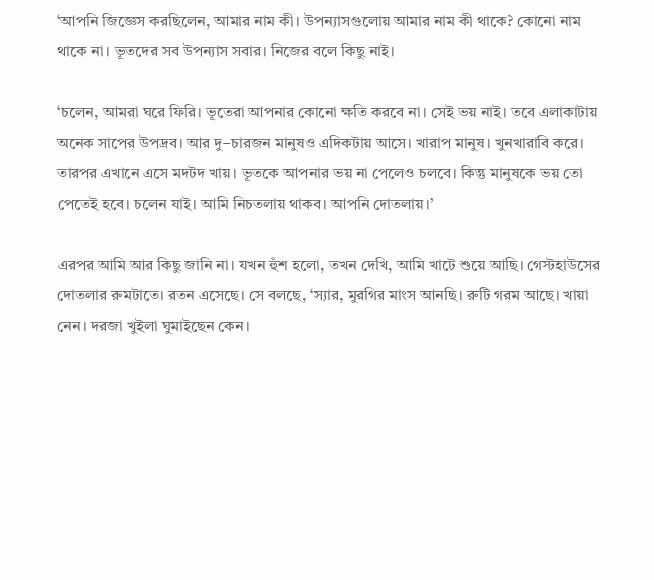‘আপনি জিজ্ঞেস করছিলেন, আমার নাম কী। উপন্যাসগুলোয় আমার নাম কী থাকে? কোনো নাম থাকে না। ভূতদের সব উপন্যাস সবার। নিজের বলে কিছু নাই।

‘চলেন, আমরা ঘরে ফিরি। ভূতেরা আপনার কোনো ক্ষতি করবে না। সেই ভয় নাই। তবে এলাকাটায় অনেক সাপের উপদ্রব। আর দু–চারজন মানুষও এদিকটায় আসে। খারাপ মানুষ। খুনখারাবি করে। তারপর এখানে এসে মদটদ খায়। ভূতকে আপনার ভয় না পেলেও চলবে। কিন্তু মানুষকে ভয় তো পেতেই হবে। চলেন যাই। আমি নিচতলায় থাকব। আপনি দোতলায়।’

এরপর আমি আর কিছু জানি না। যখন হুঁশ হলো, তখন দেখি, আমি খাটে শুয়ে আছি। গেস্টহাউসের দোতলার রুমটাতে। রতন এসেছে। সে বলছে, ‘স্যার, মুরগির মাংস আনছি। রুটি গরম আছে। খায়া নেন। দরজা খুইলা ঘুমাইছেন কেন।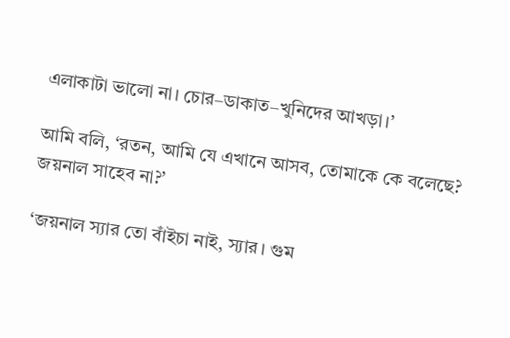এলাকাটা ভালো না। চোর–ডাকাত–খুনিদের আখড়া।’

আমি বলি, ‘রতন, আমি যে এখানে আসব, তোমাকে কে বলেছে? জয়নাল সাহেব না?’

‘জয়নাল স্যার তো বাঁইচা নাই, স্যার। গুম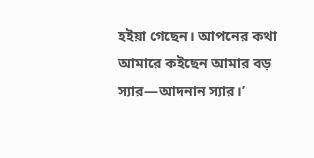হইয়া গেছেন। আপনের কথা আমারে কইছেন আমার বড় স্যার—আদনান স্যার।’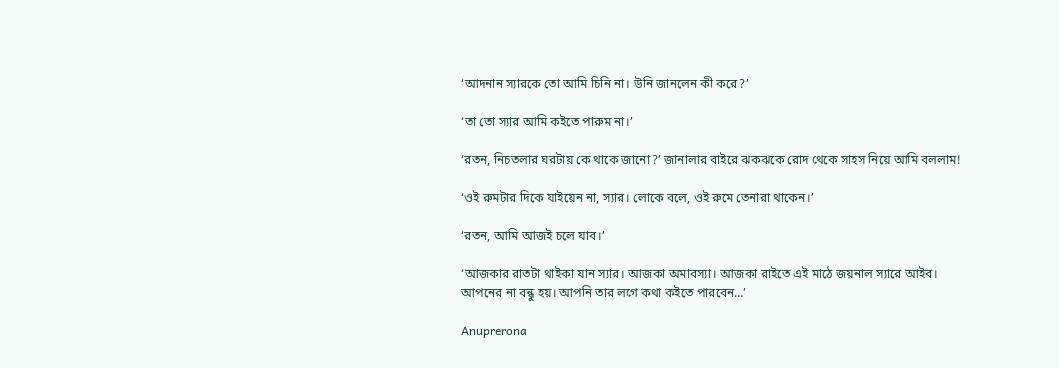‘আদনান স্যারকে তো আমি চিনি না। উনি জানলেন কী করে?’

‘তা তো স্যার আমি কইতে পারুম না।’

‘রতন, নিচতলার ঘরটায় কে থাকে জানো?’ জানালার বাইরে ঝকঝকে রোদ থেকে সাহস নিয়ে আমি বললাম!

‘ওই রুমটার দিকে যাইয়েন না, স্যার। লোকে বলে, ওই রুমে তেনারা থাকেন।’

‘রতন, আমি আজই চলে যাব।’

‘আজকার রাতটা থাইকা যান স্যার। আজকা অমাবস্যা। আজকা রাইতে এই মাঠে জয়নাল স্যারে আইব। আপনের না বন্ধু হয়। আপনি তার লগে কথা কইতে পারবেন…’

Anuprerona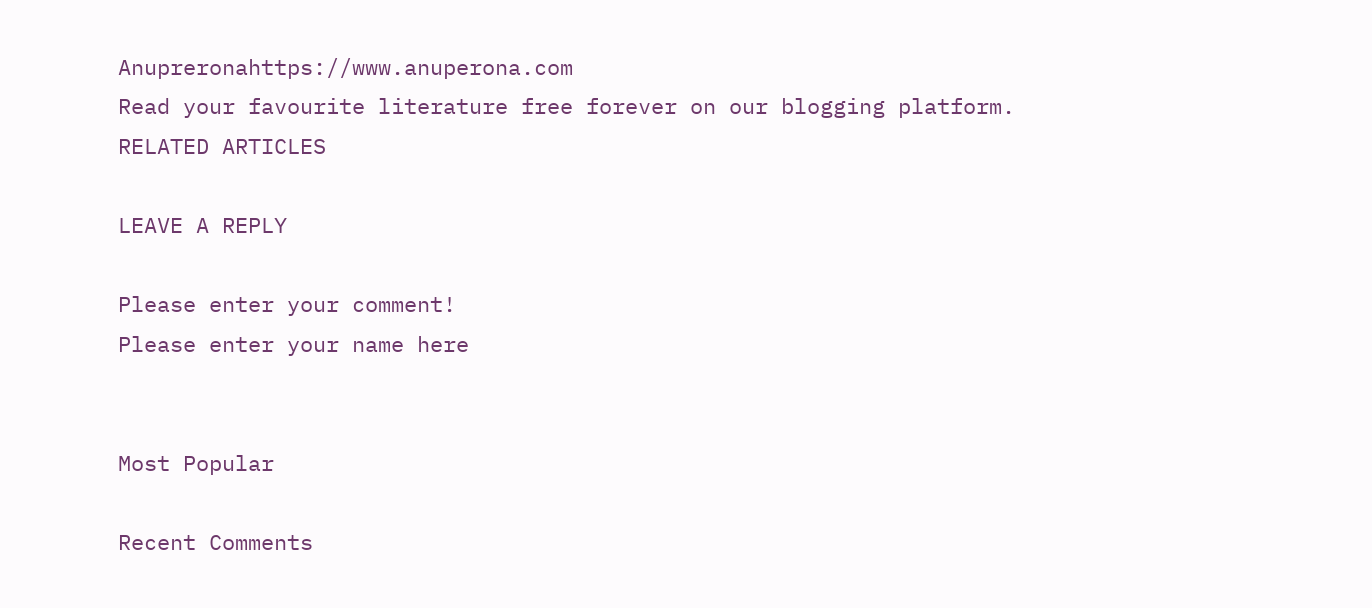Anupreronahttps://www.anuperona.com
Read your favourite literature free forever on our blogging platform.
RELATED ARTICLES

LEAVE A REPLY

Please enter your comment!
Please enter your name here


Most Popular

Recent Comments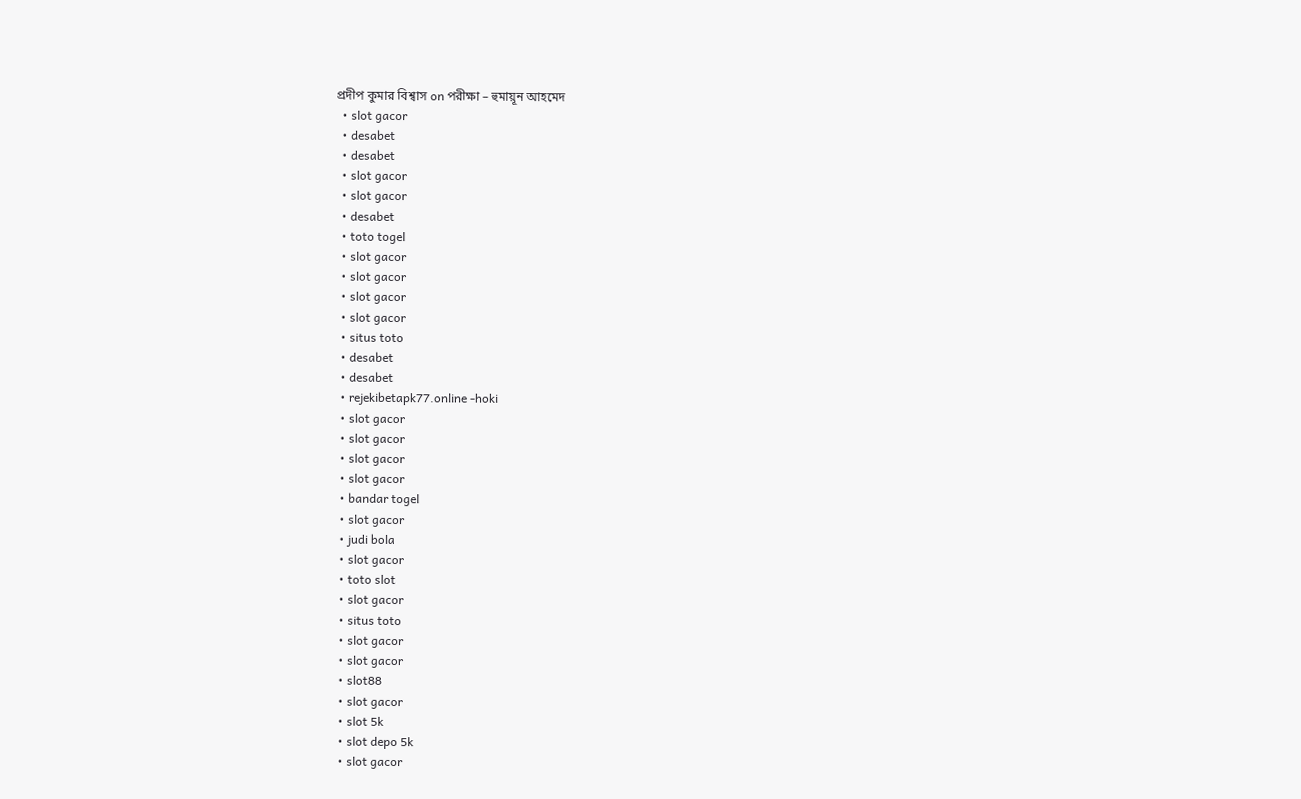প্রদীপ কুমার বিশ্বাস on পরীক্ষা – হুমায়ূন আহমেদ
  • slot gacor
  • desabet
  • desabet
  • slot gacor
  • slot gacor
  • desabet
  • toto togel
  • slot gacor
  • slot gacor
  • slot gacor
  • slot gacor
  • situs toto
  • desabet
  • desabet
  • rejekibetapk77.online -hoki
  • slot gacor
  • slot gacor
  • slot gacor
  • slot gacor
  • bandar togel
  • slot gacor
  • judi bola
  • slot gacor
  • toto slot
  • slot gacor
  • situs toto
  • slot gacor
  • slot gacor
  • slot88
  • slot gacor
  • slot 5k
  • slot depo 5k
  • slot gacor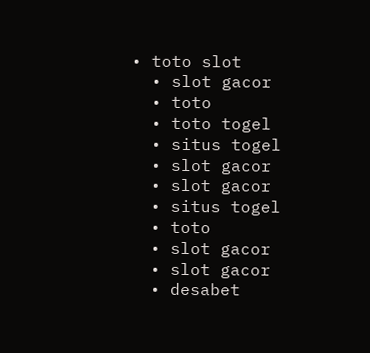• toto slot
  • slot gacor
  • toto
  • toto togel
  • situs togel
  • slot gacor
  • slot gacor
  • situs togel
  • toto
  • slot gacor
  • slot gacor
  • desabet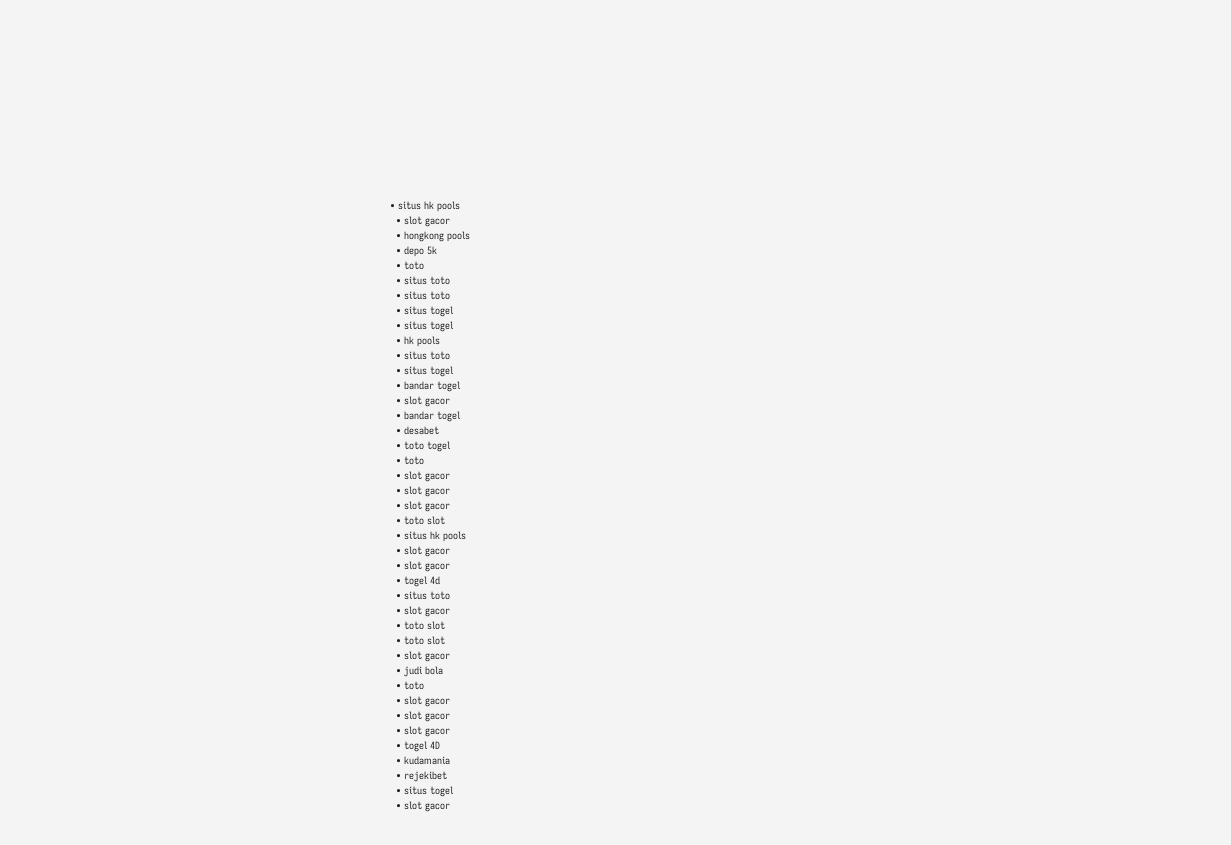• situs hk pools
  • slot gacor
  • hongkong pools
  • depo 5k
  • toto
  • situs toto
  • situs toto
  • situs togel
  • situs togel
  • hk pools
  • situs toto
  • situs togel
  • bandar togel
  • slot gacor
  • bandar togel
  • desabet
  • toto togel
  • toto
  • slot gacor
  • slot gacor
  • slot gacor
  • toto slot
  • situs hk pools
  • slot gacor
  • slot gacor
  • togel 4d
  • situs toto
  • slot gacor
  • toto slot
  • toto slot
  • slot gacor
  • judi bola
  • toto
  • slot gacor
  • slot gacor
  • slot gacor
  • togel 4D
  • kudamania
  • rejekibet
  • situs togel
  • slot gacor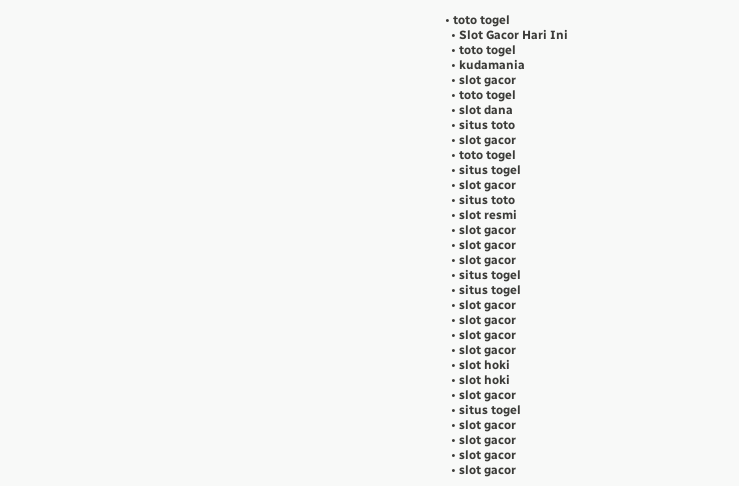• toto togel
  • Slot Gacor Hari Ini
  • toto togel
  • kudamania
  • slot gacor
  • toto togel
  • slot dana
  • situs toto
  • slot gacor
  • toto togel
  • situs togel
  • slot gacor
  • situs toto
  • slot resmi
  • slot gacor
  • slot gacor
  • slot gacor
  • situs togel
  • situs togel
  • slot gacor
  • slot gacor
  • slot gacor
  • slot gacor
  • slot hoki
  • slot hoki
  • slot gacor
  • situs togel
  • slot gacor
  • slot gacor
  • slot gacor
  • slot gacor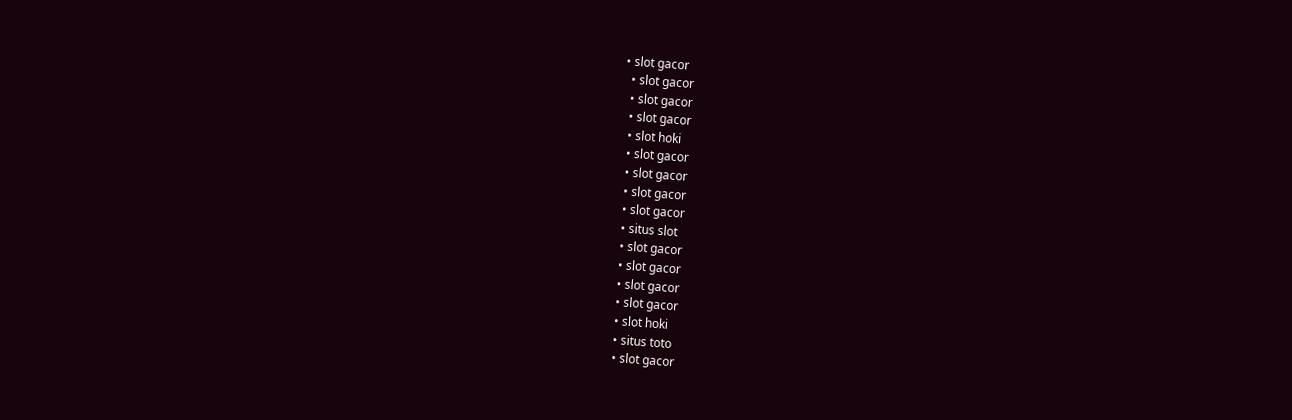• slot gacor
  • slot gacor
  • slot gacor
  • slot gacor
  • slot hoki
  • slot gacor
  • slot gacor
  • slot gacor
  • slot gacor
  • situs slot
  • slot gacor
  • slot gacor
  • slot gacor
  • slot gacor
  • slot hoki
  • situs toto
  • slot gacor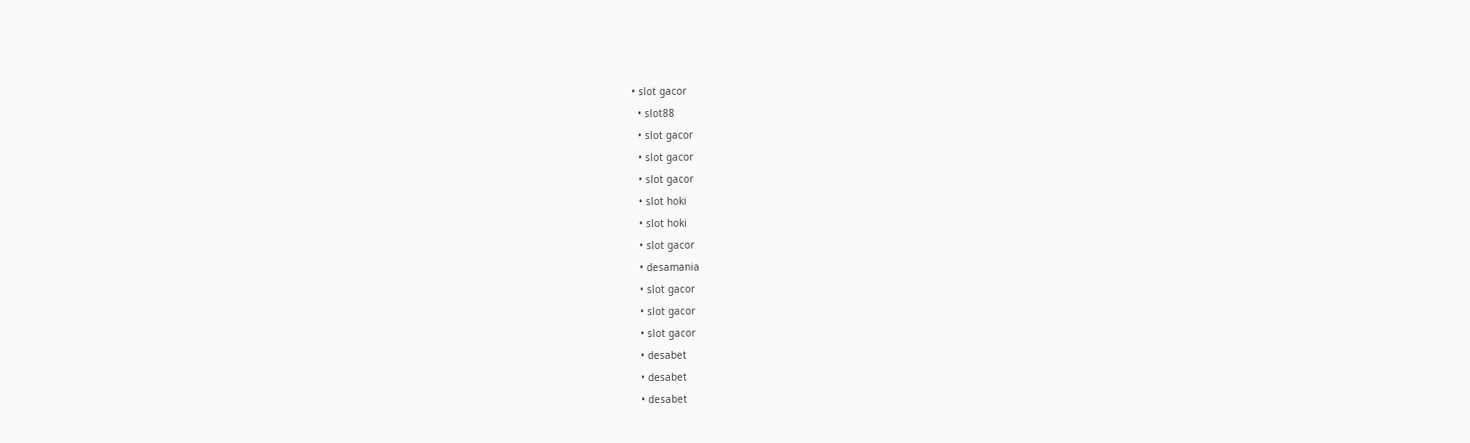• slot gacor
  • slot88
  • slot gacor
  • slot gacor
  • slot gacor
  • slot hoki
  • slot hoki
  • slot gacor
  • desamania
  • slot gacor
  • slot gacor
  • slot gacor
  • desabet
  • desabet
  • desabet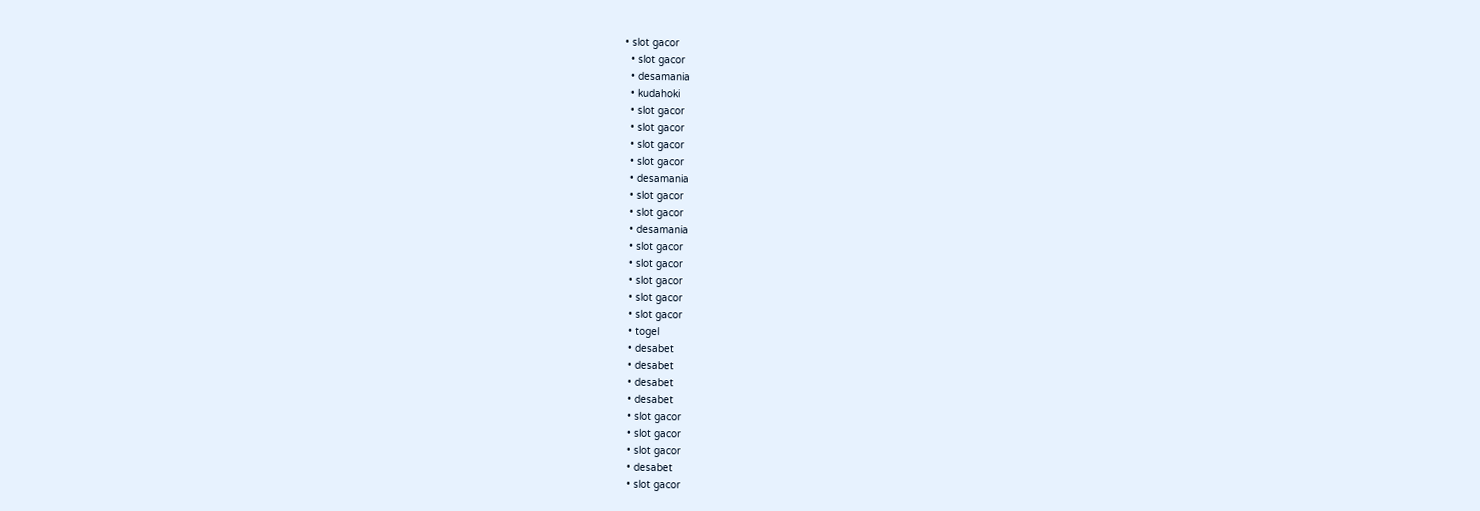• slot gacor
  • slot gacor
  • desamania
  • kudahoki
  • slot gacor
  • slot gacor
  • slot gacor
  • slot gacor
  • desamania
  • slot gacor
  • slot gacor
  • desamania
  • slot gacor
  • slot gacor
  • slot gacor
  • slot gacor
  • slot gacor
  • togel
  • desabet
  • desabet
  • desabet
  • desabet
  • slot gacor
  • slot gacor
  • slot gacor
  • desabet
  • slot gacor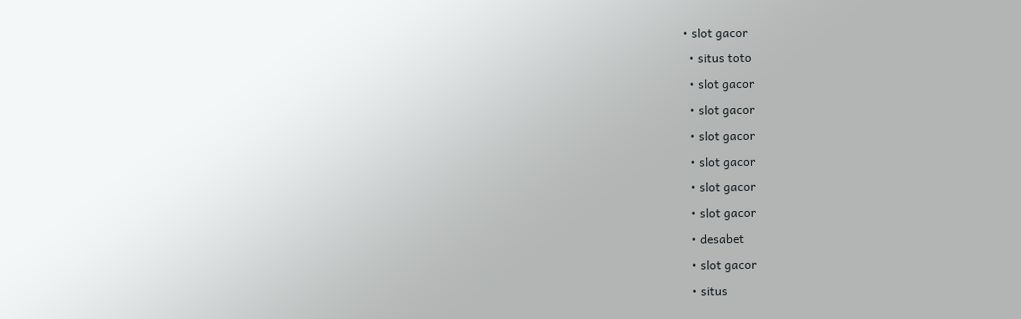• slot gacor
  • situs toto
  • slot gacor
  • slot gacor
  • slot gacor
  • slot gacor
  • slot gacor
  • slot gacor
  • desabet
  • slot gacor
  • situs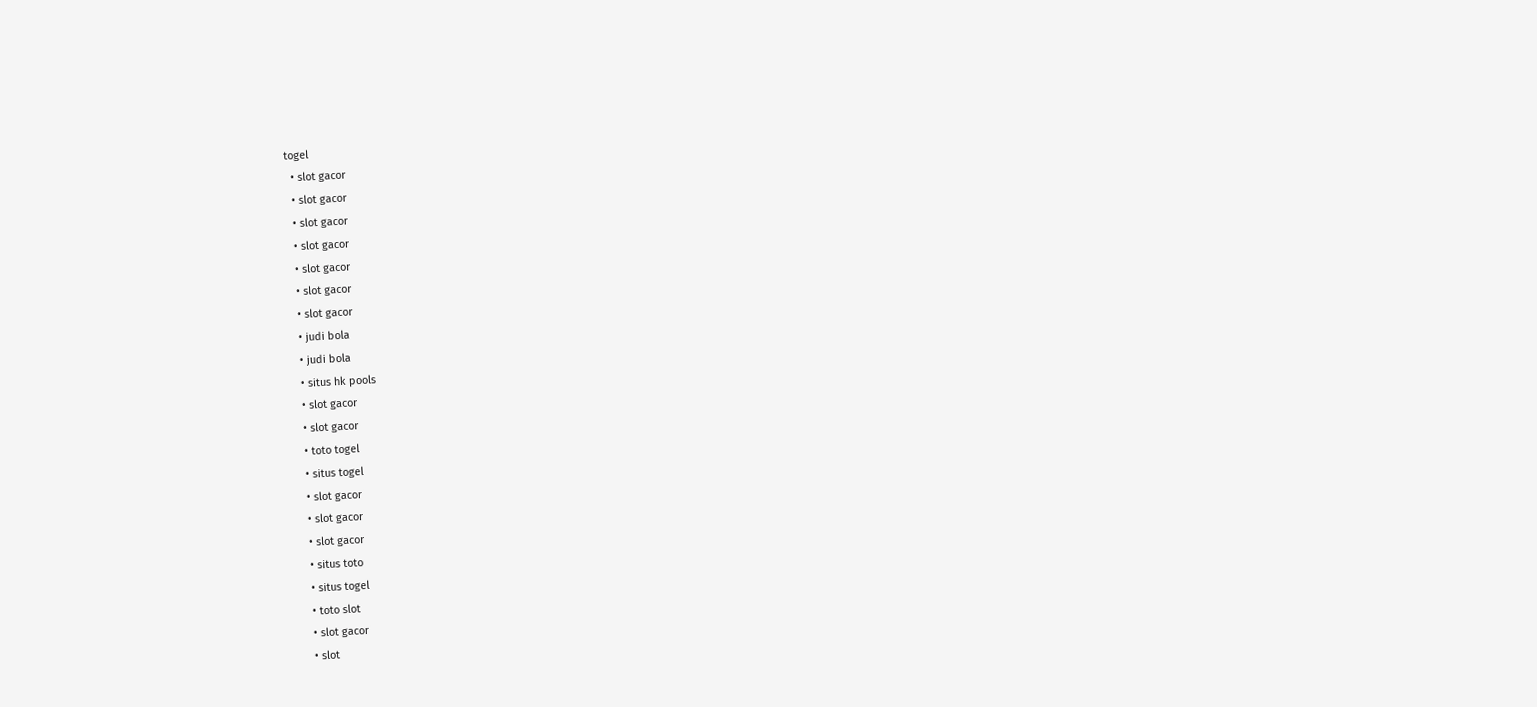togel
  • slot gacor
  • slot gacor
  • slot gacor
  • slot gacor
  • slot gacor
  • slot gacor
  • slot gacor
  • judi bola
  • judi bola
  • situs hk pools
  • slot gacor
  • slot gacor
  • toto togel
  • situs togel
  • slot gacor
  • slot gacor
  • slot gacor
  • situs toto
  • situs togel
  • toto slot
  • slot gacor
  • slot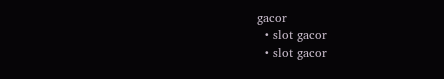gacor
  • slot gacor
  • slot gacor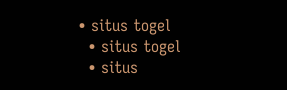• situs togel
  • situs togel
  • situs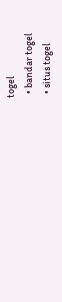togel
  • bandar togel
  • situs togel